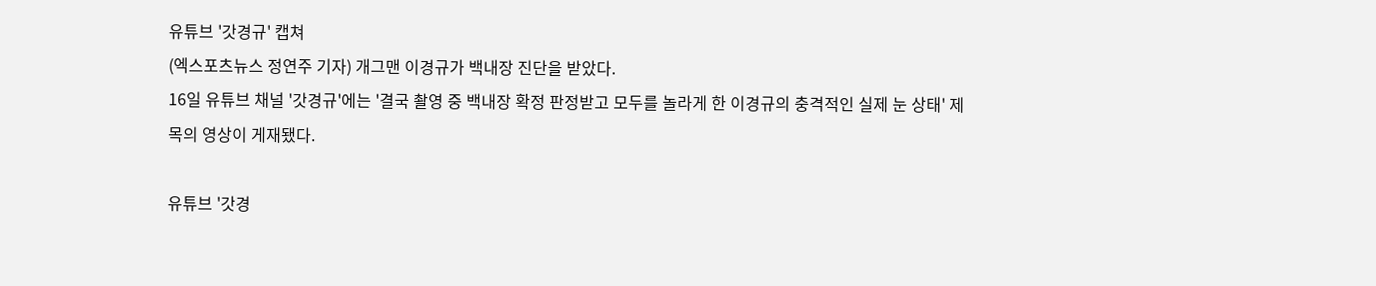유튜브 '갓경규' 캡쳐
(엑스포츠뉴스 정연주 기자) 개그맨 이경규가 백내장 진단을 받았다.
16일 유튜브 채널 '갓경규'에는 '결국 촬영 중 백내장 확정 판정받고 모두를 놀라게 한 이경규의 충격적인 실제 눈 상태' 제목의 영상이 게재됐다.

유튜브 '갓경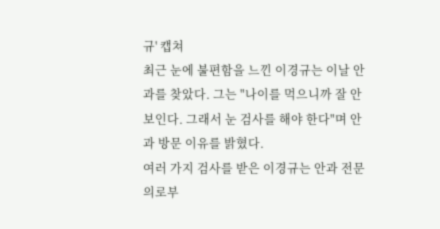규' 캡쳐
최근 눈에 불편함을 느낀 이경규는 이날 안과를 찾았다. 그는 "나이를 먹으니까 잘 안 보인다. 그래서 눈 검사를 해야 한다"며 안과 방문 이유를 밝혔다.
여러 가지 검사를 받은 이경규는 안과 전문의로부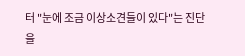터 "눈에 조금 이상소견들이 있다"는 진단을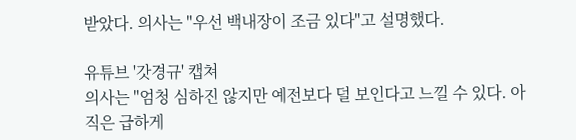받았다. 의사는 "우선 백내장이 조금 있다"고 설명했다.

유튜브 '갓경규' 캡쳐
의사는 "엄청 심하진 않지만 예전보다 덜 보인다고 느낄 수 있다. 아직은 급하게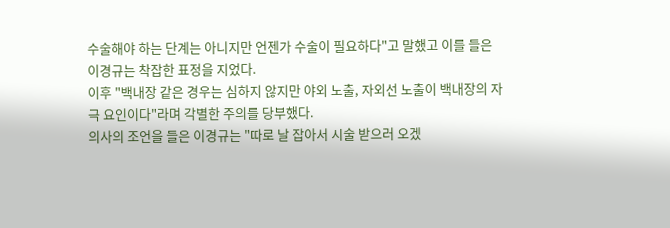수술해야 하는 단계는 아니지만 언젠가 수술이 필요하다"고 말했고 이를 들은 이경규는 착잡한 표정을 지었다.
이후 "백내장 같은 경우는 심하지 않지만 야외 노출, 자외선 노출이 백내장의 자극 요인이다"라며 각별한 주의를 당부했다.
의사의 조언을 들은 이경규는 "따로 날 잡아서 시술 받으러 오겠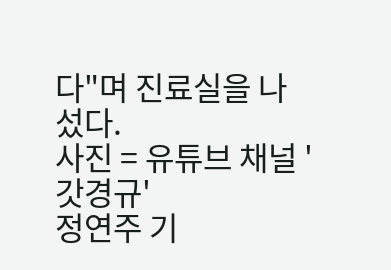다"며 진료실을 나섰다.
사진 = 유튜브 채널 '갓경규'
정연주 기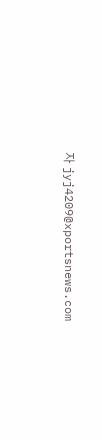자 jyj4209@xportsnews.com